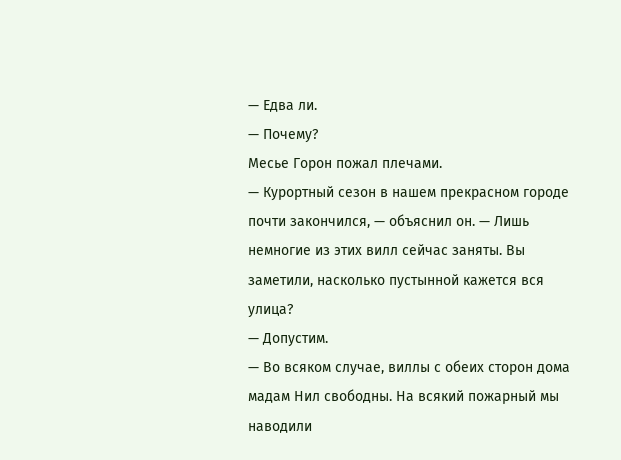— Едва ли.
— Почему?
Месье Горон пожал плечами.
— Курортный сезон в нашем прекрасном городе почти закончился, — объяснил он. — Лишь немногие из этих вилл сейчас заняты. Вы заметили, насколько пустынной кажется вся улица?
— Допустим.
— Во всяком случае, виллы с обеих сторон дома мадам Нил свободны. На всякий пожарный мы наводили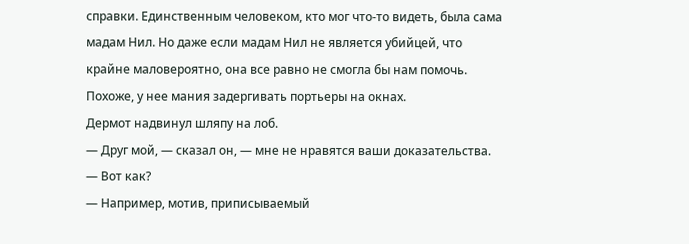справки. Единственным человеком, кто мог что-то видеть, была сама мадам Нил. Но даже если мадам Нил не является убийцей, что крайне маловероятно, она все равно не смогла бы нам помочь. Похоже, у нее мания задергивать портьеры на окнах.
Дермот надвинул шляпу на лоб.
— Друг мой, — сказал он, — мне не нравятся ваши доказательства.
— Вот как?
— Например, мотив, приписываемый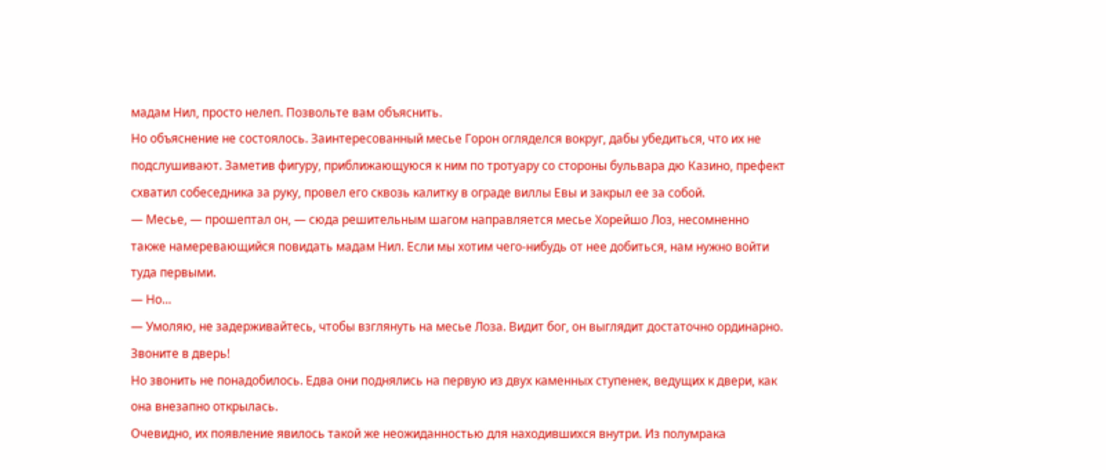мадам Нил, просто нелеп. Позвольте вам объяснить.
Но объяснение не состоялось. Заинтересованный месье Горон огляделся вокруг, дабы убедиться, что их не подслушивают. Заметив фигуру, приближающуюся к ним по тротуару со стороны бульвара дю Казино, префект схватил собеседника за руку, провел его сквозь калитку в ограде виллы Евы и закрыл ее за собой.
— Месье, — прошептал он, — сюда решительным шагом направляется месье Хорейшо Лоз, несомненно также намеревающийся повидать мадам Нил. Если мы хотим чего-нибудь от нее добиться, нам нужно войти туда первыми.
— Но…
— Умоляю, не задерживайтесь, чтобы взглянуть на месье Лоза. Видит бог, он выглядит достаточно ординарно. Звоните в дверь!
Но звонить не понадобилось. Едва они поднялись на первую из двух каменных ступенек, ведущих к двери, как она внезапно открылась.
Очевидно, их появление явилось такой же неожиданностью для находившихся внутри. Из полумрака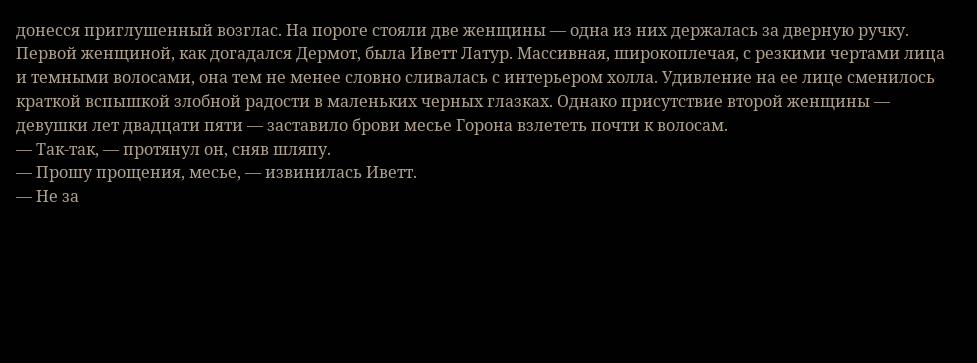донесся приглушенный возглас. На пороге стояли две женщины — одна из них держалась за дверную ручку.
Первой женщиной, как догадался Дермот, была Иветт Латур. Массивная, широкоплечая, с резкими чертами лица и темными волосами, она тем не менее словно сливалась с интерьером холла. Удивление на ее лице сменилось краткой вспышкой злобной радости в маленьких черных глазках. Однако присутствие второй женщины — девушки лет двадцати пяти — заставило брови месье Горона взлететь почти к волосам.
— Так-так, — протянул он, сняв шляпу.
— Прошу прощения, месье, — извинилась Иветт.
— Не за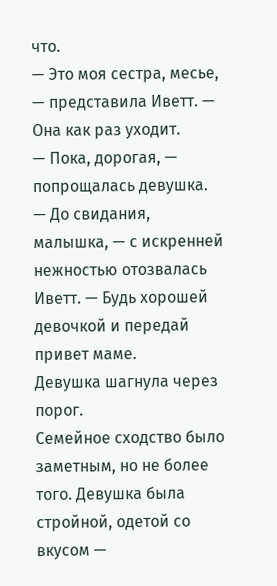что.
— Это моя сестра, месье, — представила Иветт. — Она как раз уходит.
— Пока, дорогая, — попрощалась девушка.
— До свидания, малышка, — с искренней нежностью отозвалась Иветт. — Будь хорошей девочкой и передай привет маме.
Девушка шагнула через порог.
Семейное сходство было заметным, но не более того. Девушка была стройной, одетой со вкусом —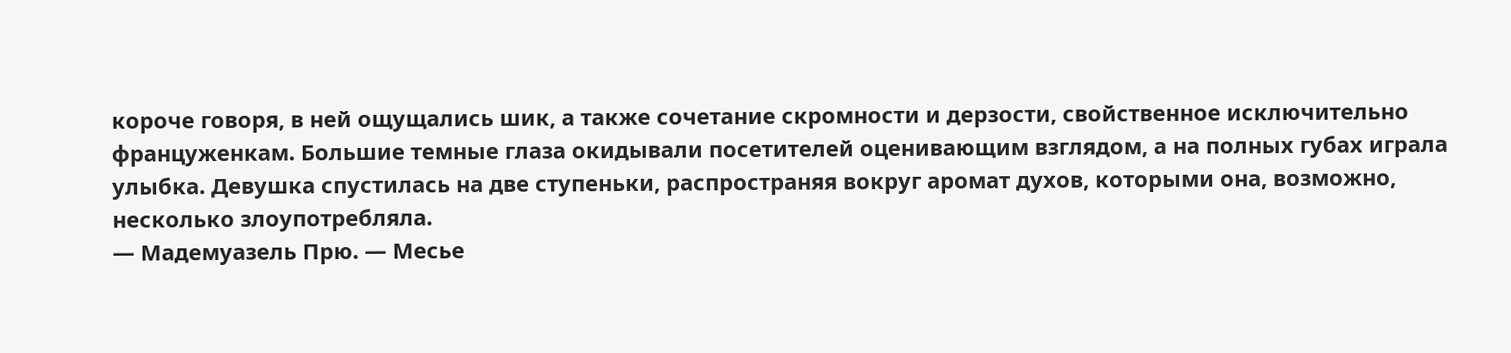короче говоря, в ней ощущались шик, а также сочетание скромности и дерзости, свойственное исключительно француженкам. Большие темные глаза окидывали посетителей оценивающим взглядом, а на полных губах играла улыбка. Девушка спустилась на две ступеньки, распространяя вокруг аромат духов, которыми она, возможно, несколько злоупотребляла.
— Мадемуазель Прю. — Месье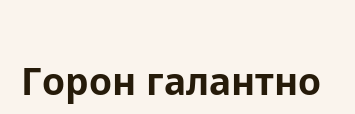Горон галантно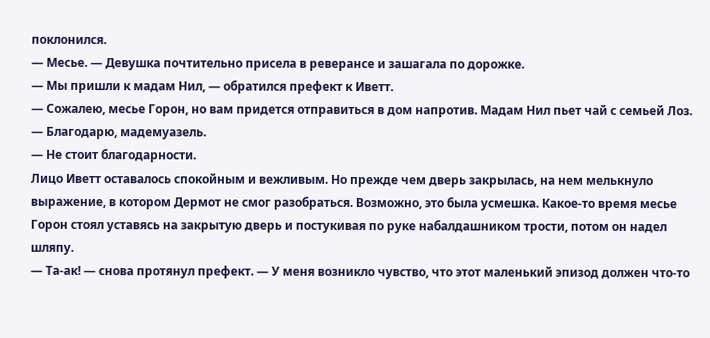поклонился.
— Месье. — Девушка почтительно присела в реверансе и зашагала по дорожке.
— Мы пришли к мадам Нил, — обратился префект к Иветт.
— Сожалею, месье Горон, но вам придется отправиться в дом напротив. Мадам Нил пьет чай с семьей Лоз.
— Благодарю, мадемуазель.
— Не стоит благодарности.
Лицо Иветт оставалось спокойным и вежливым. Но прежде чем дверь закрылась, на нем мелькнуло выражение, в котором Дермот не смог разобраться. Возможно, это была усмешка. Какое-то время месье Горон стоял уставясь на закрытую дверь и постукивая по руке набалдашником трости, потом он надел шляпу.
— Та-ак! — снова протянул префект. — У меня возникло чувство, что этот маленький эпизод должен что-то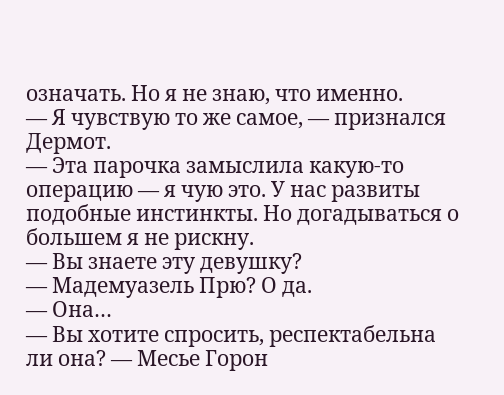означать. Но я не знаю, что именно.
— Я чувствую то же самое, — признался Дермот.
— Эта парочка замыслила какую-то операцию — я чую это. У нас развиты подобные инстинкты. Но догадываться о большем я не рискну.
— Вы знаете эту девушку?
— Мадемуазель Прю? О да.
— Она…
— Вы хотите спросить, респектабельна ли она? — Месье Горон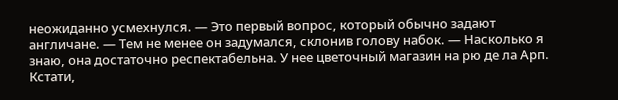неожиданно усмехнулся. — Это первый вопрос, который обычно задают англичане. — Тем не менее он задумался, склонив голову набок. — Насколько я знаю, она достаточно респектабельна. У нее цветочный магазин на рю де ла Арп. Кстати,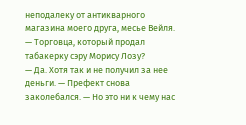неподалеку от антикварного магазина моего друга, месье Вейля.
— Торговца, который продал табакерку сэру Морису Лозу?
— Да. Хотя так и не получил за нее деньги. — Префект снова заколебался. — Но это ни к чему нас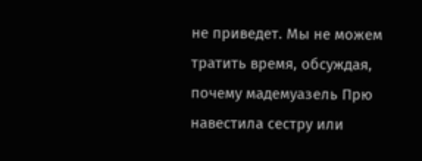не приведет. Мы не можем тратить время, обсуждая, почему мадемуазель Прю навестила сестру или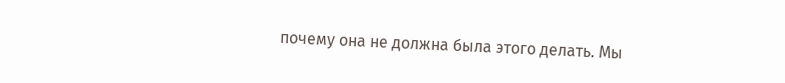почему она не должна была этого делать. Мы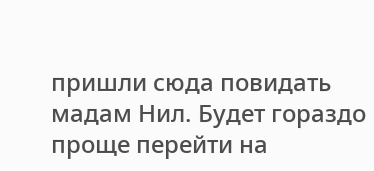пришли сюда повидать мадам Нил. Будет гораздо проще перейти на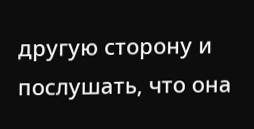другую сторону и послушать, что она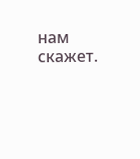нам скажет.